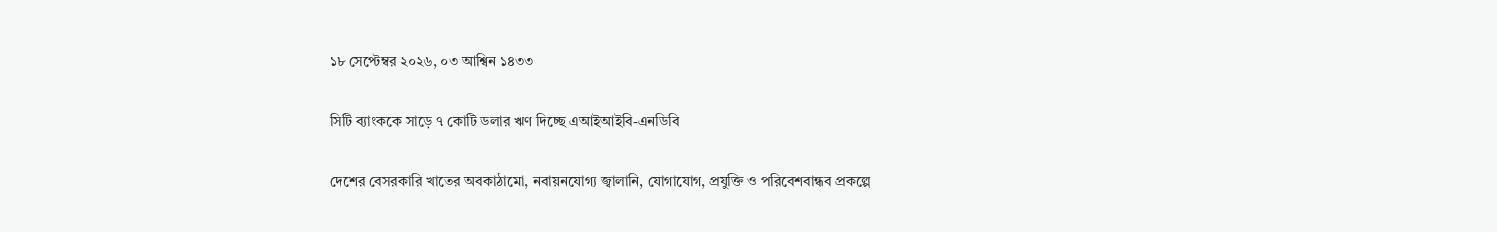১৮ সেপ্টেম্বর ২০২৬, ০৩ আশ্বিন ১৪৩৩

সিটি ব্যাংককে সাড়ে ৭ কোটি ডলার ঋণ দিচ্ছে এআইআইবি-এনডিবি

দেশের বেসরকারি খাতের অবকাঠামো, নবায়নযোগ্য জ্বালানি, যোগাযোগ, প্রযুক্তি ও পরিবেশবান্ধব প্রকল্পে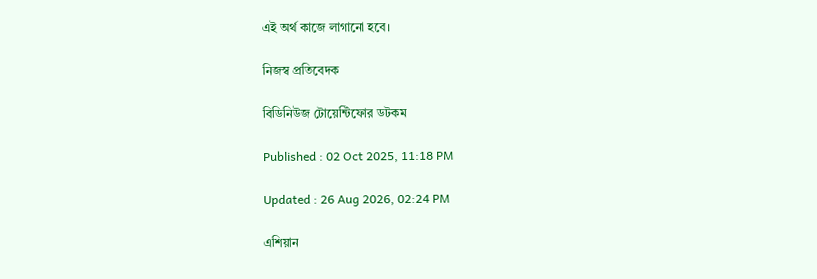এই অর্থ কাজে লাগানো হবে।

নিজস্ব প্রতিবেদক

বিডিনিউজ টোয়েন্টিফোর ডটকম

Published : 02 Oct 2025, 11:18 PM

Updated : 26 Aug 2026, 02:24 PM

এশিয়ান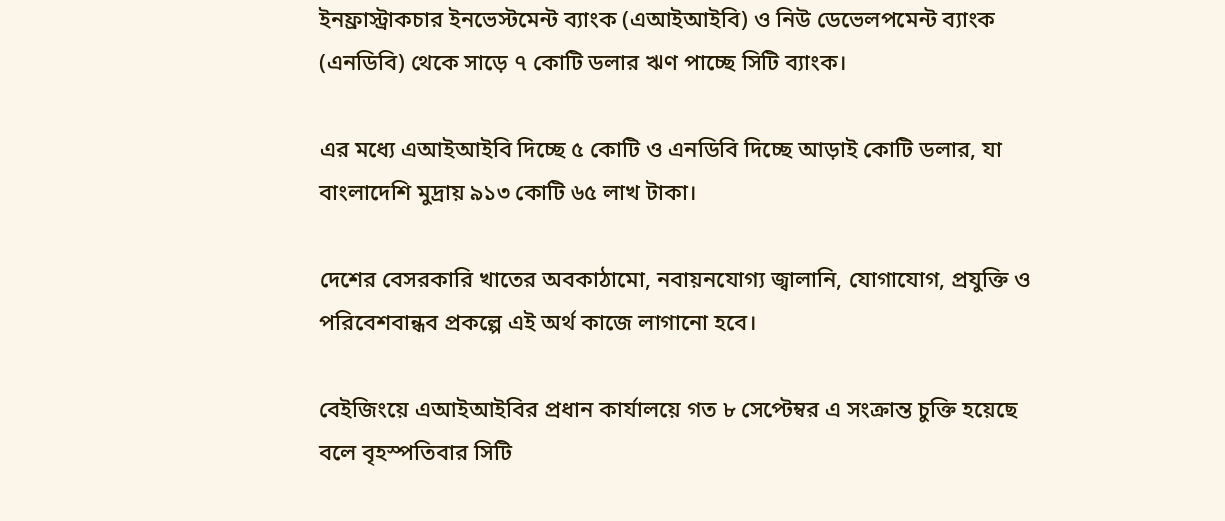ইনফ্রাস্ট্রাকচার ইনভেস্টমেন্ট ব্যাংক (এআইআইবি) ও নিউ ডেভেলপমেন্ট ব্যাংক (এনডিবি) থেকে সাড়ে ৭ কোটি ডলার ঋণ পাচ্ছে সিটি ব্যাংক।

এর মধ্যে এআইআইবি দিচ্ছে ৫ কোটি ও এনডিবি দিচ্ছে আড়াই কোটি ডলার, যা বাংলাদেশি মুদ্রায় ৯১৩ কোটি ৬৫ লাখ টাকা।

দেশের বেসরকারি খাতের অবকাঠামো, নবায়নযোগ্য জ্বালানি, যোগাযোগ, প্রযুক্তি ও পরিবেশবান্ধব প্রকল্পে এই অর্থ কাজে লাগানো হবে।

বেইজিংয়ে এআইআইবির প্রধান কার্যালয়ে গত ৮ সেপ্টেম্বর এ সংক্রান্ত চুক্তি হয়েছে বলে বৃহস্পতিবার সিটি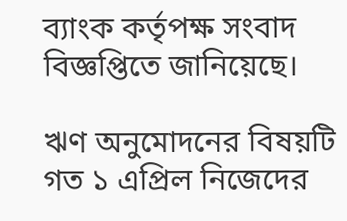ব্যাংক কর্তৃপক্ষ সংবাদ বিজ্ঞপ্তিতে জানিয়েছে।

ঋণ অনুমোদনের বিষয়টি গত ১ এপ্রিল নিজেদের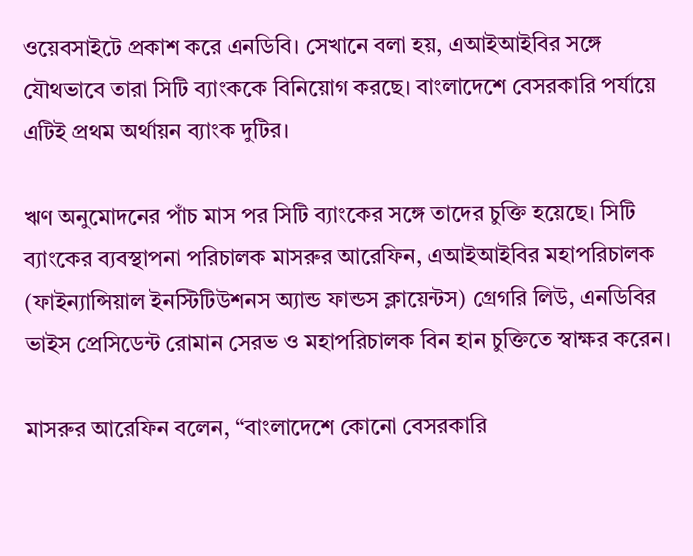ওয়েবসাইটে প্রকাশ করে এনডিবি। সেখানে বলা হয়, এআইআইবির সঙ্গে যৌথভাবে তারা সিটি ব্যাংককে বিনিয়োগ করছে। বাংলাদেশে বেসরকারি পর্যায়ে এটিই প্রথম অর্থায়ন ব্যাংক দুটির।

ঋণ অনুমোদনের পাঁচ মাস পর সিটি ব্যাংকের সঙ্গে তাদের চুক্তি হয়েছে। সিটি ব্যাংকের ব্যবস্থাপনা পরিচালক মাসরুর আরেফিন, এআইআইবির মহাপরিচালক (ফাইন্যান্সিয়াল ইনস্টিটিউশনস অ্যান্ড ফান্ডস ক্লায়েন্টস) গ্রেগরি লিউ, এনডিবির ভাইস প্রেসিডেন্ট রোমান সেরভ ও মহাপরিচালক বিন হান চুক্তিতে স্বাক্ষর করেন।

মাসরুর আরেফিন বলেন, “বাংলাদেশে কোনো বেসরকারি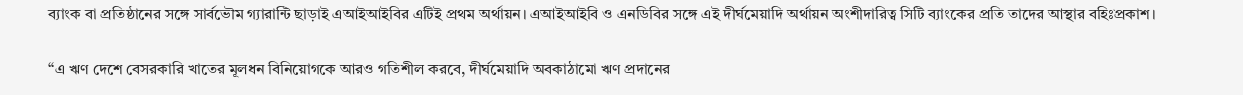ব্যাংক বা প্রতিষ্ঠানের সঙ্গে সার্বভৌম গ্যারান্টি ছাড়াই এআইআইবির এটিই প্রথম অর্থায়ন। এআইআইবি ও এনডিবির সঙ্গে এই দীর্ঘমেয়াদি অর্থায়ন অংশীদারিত্ব সিটি ব্যাংকের প্রতি তাদের আস্থার বহিঃপ্রকাশ।

“এ ঋণ দেশে বেসরকারি খাতের মূলধন বিনিয়োগকে আরও গতিশীল করবে, দীর্ঘমেয়াদি অবকাঠামো ঋণ প্রদানের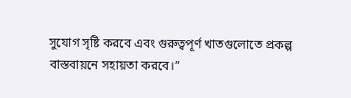সুযোগ সৃষ্টি করবে এবং গুরুত্বপূর্ণ খাতগুলোতে প্রকল্প বাস্তবায়নে সহায়তা করবে।”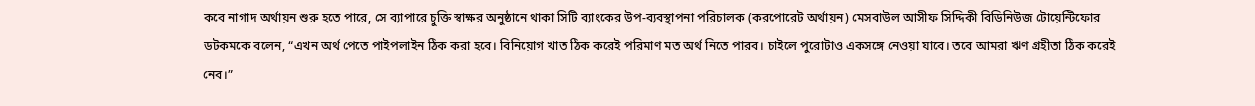কবে নাগাদ অর্থায়ন শুরু হতে পারে, সে ব্যাপারে চুক্তি স্বাক্ষর অনুষ্ঠানে থাকা সিটি ব্যাংকের উপ-ব্যবস্থাপনা পরিচালক (করপোরেট অর্থায়ন) মেসবাউল আসীফ সিদ্দিকী বিডিনিউজ টোয়েন্টিফোর ডটকমকে বলেন, “এখন অর্থ পেতে পাইপলাইন ঠিক করা হবে। বিনিয়োগ খাত ঠিক করেই পরিমাণ মত অর্থ নিতে পারব। চাইলে পুরোটাও একসঙ্গে নেওয়া যাবে। তবে আমরা ঋণ গ্রহীতা ঠিক করেই নেব।”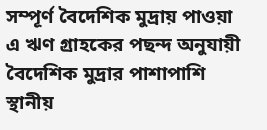সম্পূর্ণ বৈদেশিক মুদ্রায় পাওয়া এ ঋণ গ্রাহকের পছন্দ অনুযায়ী বৈদেশিক মুদ্রার পাশাপাশি স্থানীয়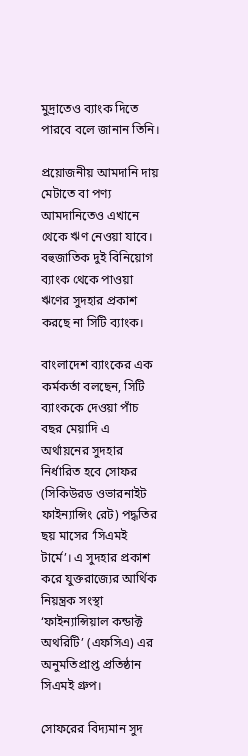মুদ্রাতেও ব্যাংক দিতে পারবে বলে জানান তিনি।

প্রয়োজনীয় আমদানি দায় মেটাতে বা পণ্য আমদানিতেও এখানে থেকে ঋণ নেওয়া যাবে। বহুজাতিক দুই বিনিয়োগ ব্যাংক থেকে পাওয়া ঋণের সুদহার প্রকাশ করছে না সিটি ব্যাংক।

বাংলাদেশ ব্যাংকের এক কর্মকর্তা বলছেন, সিটি ব্যাংককে দেওয়া পাঁচ বছর মেয়াদি এ অর্থায়নের সুদহার নির্ধারিত হবে সোফর (সিকিউরড ওভারনাইট ফাইন্যান্সিং রেট) পদ্ধতির ছয় মাসের ‘সিএমই টার্মে’। এ সুদহার প্রকাশ করে যুক্তরাজ্যের আর্থিক নিয়ন্ত্রক সংস্থা ‘ফাইন্যান্সিয়াল কন্ডাক্ট অথরিটি’ (এফসিএ) এর অনুমতিপ্রাপ্ত প্রতিষ্ঠান সিএমই গ্রুপ।

সোফরের বিদ্যমান সুদ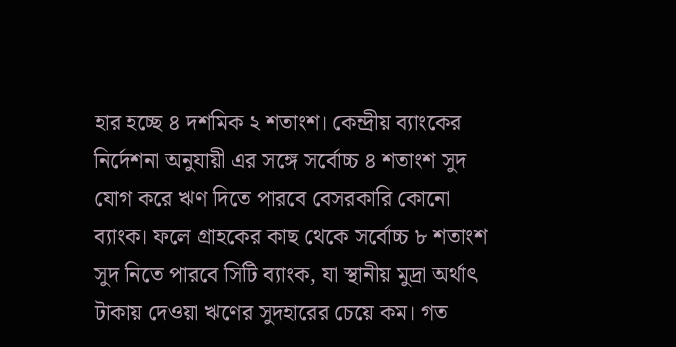হার হচ্ছে ৪ দশমিক ২ শতাংশ। কেন্দ্রীয় ব্যাংকের নির্দেশনা অনুযায়ী এর সঙ্গে সর্বোচ্চ ৪ শতাংশ সুদ যোগ করে ঋণ দিতে পারবে বেসরকারি কোনো ব্যাংক। ফলে গ্রাহকের কাছ থেকে সর্বোচ্চ ৮ শতাংশ সুদ নিতে পারবে সিটি ব্যাংক, যা স্থানীয় মুদ্রা অর্থাৎ টাকায় দেওয়া ঋণের সুদহারের চেয়ে কম। গত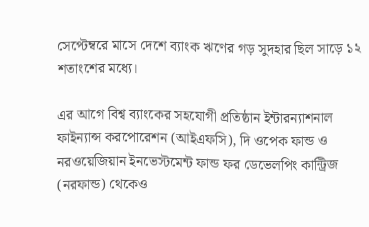সেপ্টেম্বরে মাসে দেশে ব্যাংক ঋণের গড় সুদহার ছিল সাড়ে ১২ শতাংশের মধ্যে।

এর আগে বিশ্ব ব্যাংকের সহযোগী প্রতিষ্ঠান ইন্টারন্যাশনাল ফাইন্যান্স করপোরেশন (আইএফসি), দি ওপেক ফান্ড ও নরওয়েজিয়ান ইনভেস্টমেন্ট ফান্ড ফর ডেভেলপিং কান্ট্রিজ (নরফান্ড) থেকেও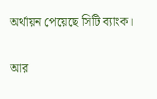অর্থায়ন পেয়েছে সিটি ব্যাংক।

আর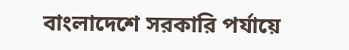বাংলাদেশে সরকারি পর্যায়ে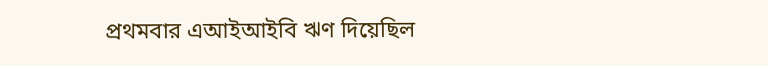প্রথমবার এআইআইবি ঋণ দিয়েছিল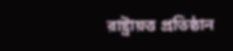রাষ্ট্রায়ত্ত প্রতিষ্ঠান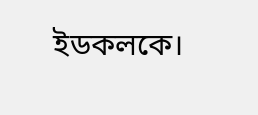ইডকলকে।